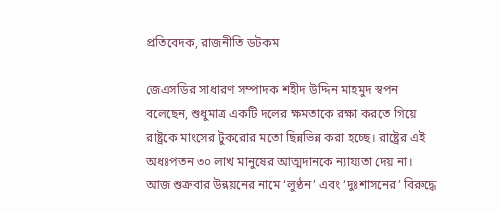প্রতিবেদক, রাজনীতি ডটকম

জেএসডির সাধারণ সম্পাদক শহীদ উদ্দিন মাহমুদ স্বপন বলেছেন, শুধুমাত্র একটি দলের ক্ষমতাকে রক্ষা করতে গিয়ে রাষ্ট্রকে মাংসের টুকরোর মতো ছিন্নভিন্ন করা হচ্ছে। রাষ্ট্রের এই অধঃপতন ৩০ লাখ মানুষের আত্মদানকে ন্যায্যতা দেয় না।
আজ শুক্রবার উন্নয়নের নামে ‘লুণ্ঠন’ এবং ‘দুঃশাসনের’ বিরুদ্ধে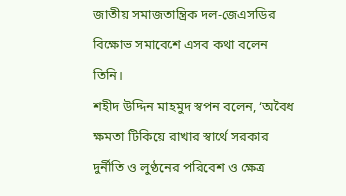জাতীয় সমাজতান্ত্রিক দল-জেএসডির বিক্ষোভ সমাবেশে এসব কথা বলেন তিনি।
শহীদ উদ্দিন মাহমুদ স্বপন বলেন, ‘অবৈধ ক্ষমতা টিকিয়ে রাখার স্বার্থে সরকার দুর্নীতি ও লুণ্ঠনের পরিবেশ ও ক্ষেত্র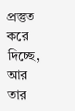প্রস্তুত করে দিচ্ছে, আর তার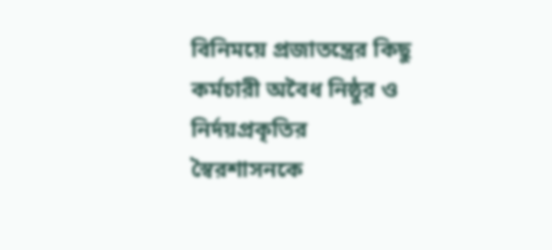বিনিময়ে প্রজাতন্ত্রের কিছু কর্মচারী অবৈধ নিষ্ঠুর ও নির্দয়প্রকৃতির স্বৈরশাসনকে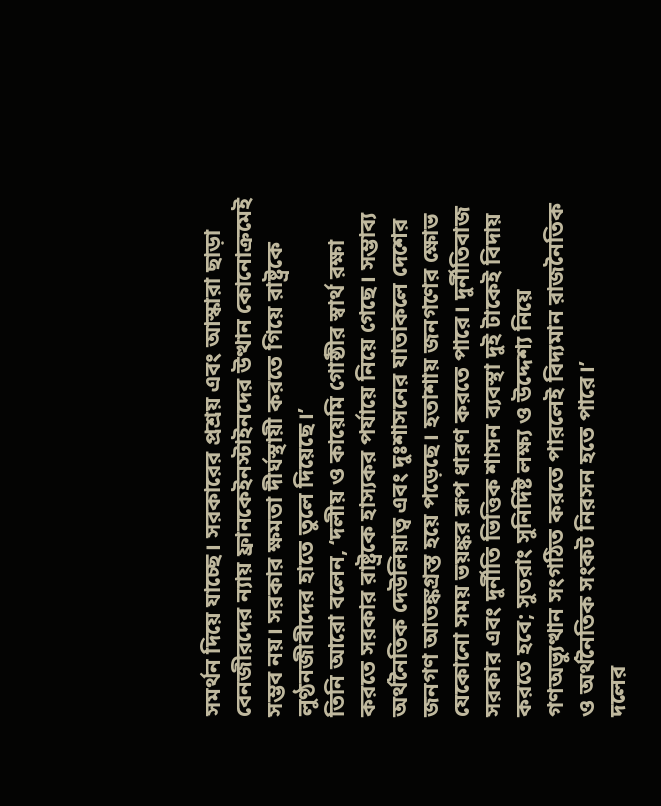সমর্থন দিয়ে যাচ্ছে। সরকারের প্রশ্রয় এবং আস্কারা ছাড়া বেনজীরদের ন্যায় ফ্রানকেইনস্টাইনদের উত্থান কোনোক্রমেই সম্ভব নয়। সরকার ক্ষমতা দীর্ঘস্থায়ী করতে গিয়ে রাষ্ট্রকে লুণ্ঠনজীবীদের হাতে তুলে দিয়েছে।’
তিনি আরো বলেন, ‘দলীয় ও কায়েমি গোষ্ঠীর স্বার্থ রক্ষা করতে সরকার রাষ্ট্রকে হাস্যকর পর্যায়ে নিয়ে গেছে। সম্ভাব্য অর্থনৈতিক দেউলিয়াত্ব এবং দুঃশাসনের যাতাকলে দেশের জনগণ আতঙ্কগ্রস্ত হয়ে পড়েছে। হতাশায় জনগণের ক্ষোভ যেকোনো সময় ভয়ঙ্কর রূপ ধারণ করতে পারে। দুর্নীতিবাজ সরকার এবং দুর্নীতি ভিত্তিক শাসন ব্যবস্থা দুই টাকেই বিদায় করতে হবে; সুতরাং সুনির্দিষ্ট লক্ষ্য ও উদ্দেশ্য নিয়ে গণঅভ্যুত্থান সংগঠিত করতে পারলেই বিদ্যমান রাজনৈতিক ও অর্থনৈতিক সংকট নিরসন হতে পারে।’
দলের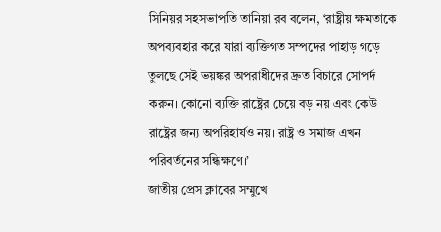সিনিয়র সহসভাপতি তানিয়া রব বলেন, ‘রাষ্ট্রীয় ক্ষমতাকে অপব্যবহার করে যারা ব্যক্তিগত সম্পদের পাহাড় গড়ে তুলছে সেই ভয়ঙ্কর অপরাধীদের দ্রুত বিচারে সোপর্দ করুন। কোনো ব্যক্তি রাষ্ট্রের চেয়ে বড় নয় এবং কেউ রাষ্ট্রের জন্য অপরিহার্যও নয়। রাষ্ট্র ও সমাজ এখন পরিবর্তনের সন্ধিক্ষণে।’
জাতীয় প্রেস ক্লাবের সম্মুখে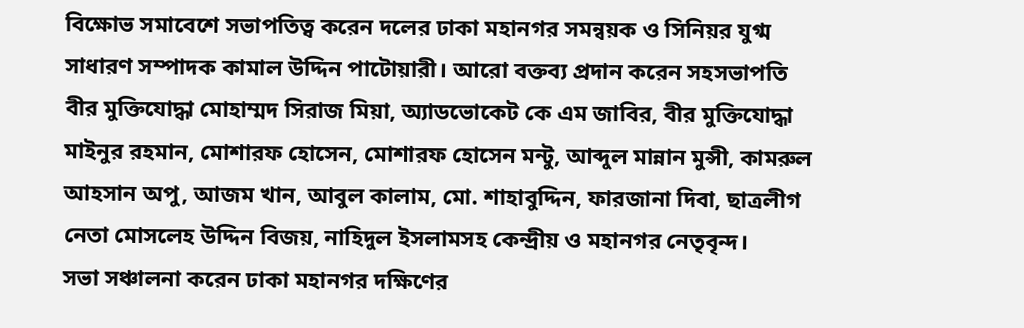বিক্ষোভ সমাবেশে সভাপতিত্ব করেন দলের ঢাকা মহানগর সমন্বয়ক ও সিনিয়র যুগ্ম সাধারণ সম্পাদক কামাল উদ্দিন পাটোয়ারী। আরো বক্তব্য প্রদান করেন সহসভাপতি বীর মুক্তিযোদ্ধা মোহাম্মদ সিরাজ মিয়া, অ্যাডভোকেট কে এম জাবির, বীর মুক্তিযোদ্ধা মাইনুর রহমান, মোশারফ হোসেন, মোশারফ হোসেন মন্টু, আব্দুল মান্নান মুন্সী, কামরুল আহসান অপু, আজম খান, আবুল কালাম, মো. শাহাবুদ্দিন, ফারজানা দিবা, ছাত্রলীগ নেতা মোসলেহ উদ্দিন বিজয়, নাহিদুল ইসলামসহ কেন্দ্রীয় ও মহানগর নেতৃবৃন্দ।
সভা সঞ্চালনা করেন ঢাকা মহানগর দক্ষিণের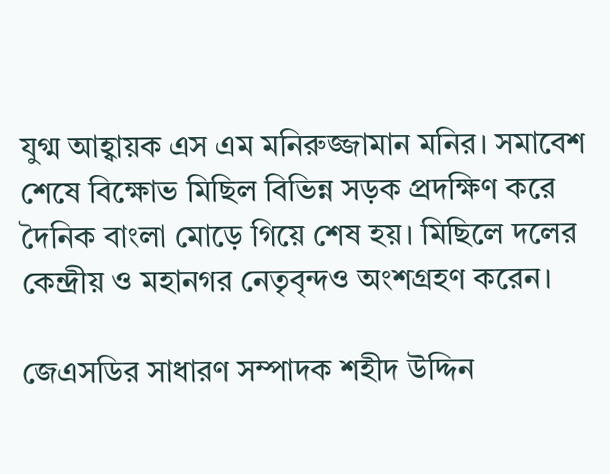যুগ্ম আহ্বায়ক এস এম মনিরুজ্জামান মনির। সমাবেশ শেষে বিক্ষোভ মিছিল বিভিন্ন সড়ক প্রদক্ষিণ করে দৈনিক বাংলা মোড়ে গিয়ে শেষ হয়। মিছিলে দলের কেন্দ্রীয় ও মহানগর নেতৃবৃন্দও অংশগ্রহণ করেন।

জেএসডির সাধারণ সম্পাদক শহীদ উদ্দিন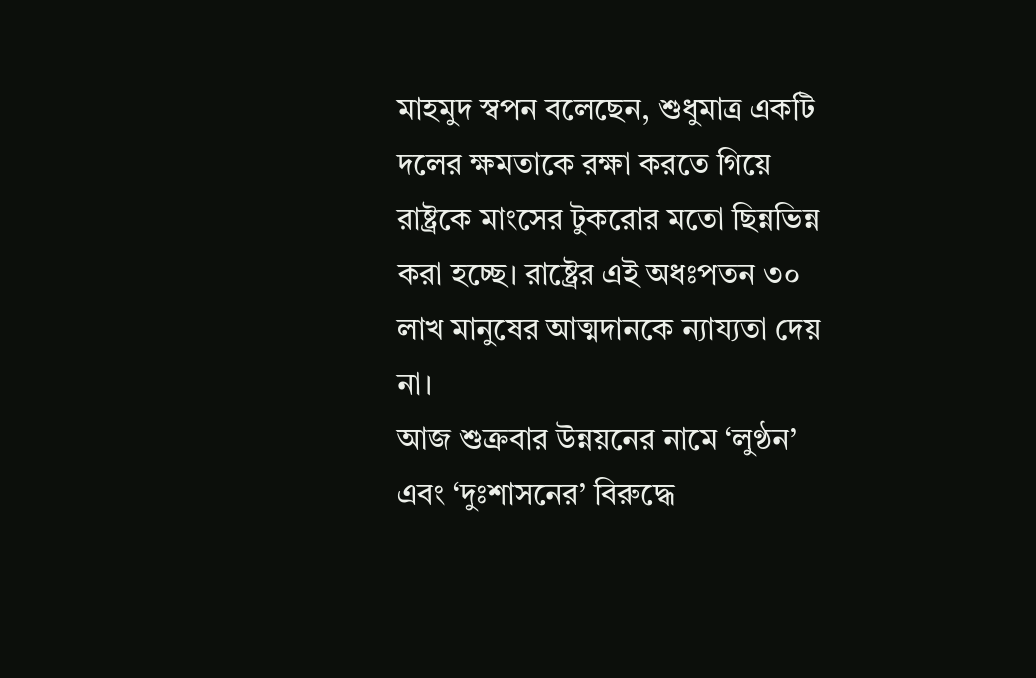মাহমুদ স্বপন বলেছেন, শুধুমাত্র একটি দলের ক্ষমতাকে রক্ষা করতে গিয়ে রাষ্ট্রকে মাংসের টুকরোর মতো ছিন্নভিন্ন করা হচ্ছে। রাষ্ট্রের এই অধঃপতন ৩০ লাখ মানুষের আত্মদানকে ন্যায্যতা দেয় না।
আজ শুক্রবার উন্নয়নের নামে ‘লুণ্ঠন’ এবং ‘দুঃশাসনের’ বিরুদ্ধে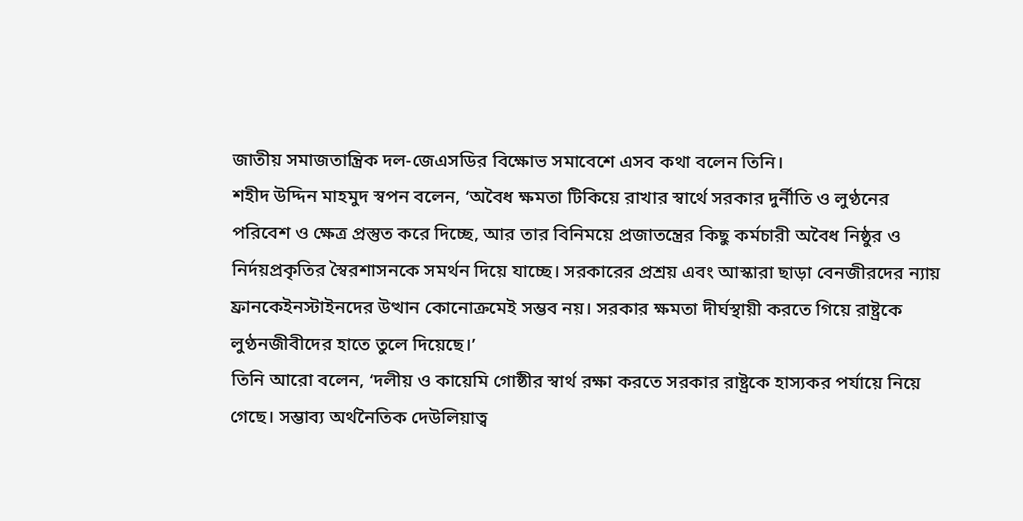জাতীয় সমাজতান্ত্রিক দল-জেএসডির বিক্ষোভ সমাবেশে এসব কথা বলেন তিনি।
শহীদ উদ্দিন মাহমুদ স্বপন বলেন, ‘অবৈধ ক্ষমতা টিকিয়ে রাখার স্বার্থে সরকার দুর্নীতি ও লুণ্ঠনের পরিবেশ ও ক্ষেত্র প্রস্তুত করে দিচ্ছে, আর তার বিনিময়ে প্রজাতন্ত্রের কিছু কর্মচারী অবৈধ নিষ্ঠুর ও নির্দয়প্রকৃতির স্বৈরশাসনকে সমর্থন দিয়ে যাচ্ছে। সরকারের প্রশ্রয় এবং আস্কারা ছাড়া বেনজীরদের ন্যায় ফ্রানকেইনস্টাইনদের উত্থান কোনোক্রমেই সম্ভব নয়। সরকার ক্ষমতা দীর্ঘস্থায়ী করতে গিয়ে রাষ্ট্রকে লুণ্ঠনজীবীদের হাতে তুলে দিয়েছে।’
তিনি আরো বলেন, ‘দলীয় ও কায়েমি গোষ্ঠীর স্বার্থ রক্ষা করতে সরকার রাষ্ট্রকে হাস্যকর পর্যায়ে নিয়ে গেছে। সম্ভাব্য অর্থনৈতিক দেউলিয়াত্ব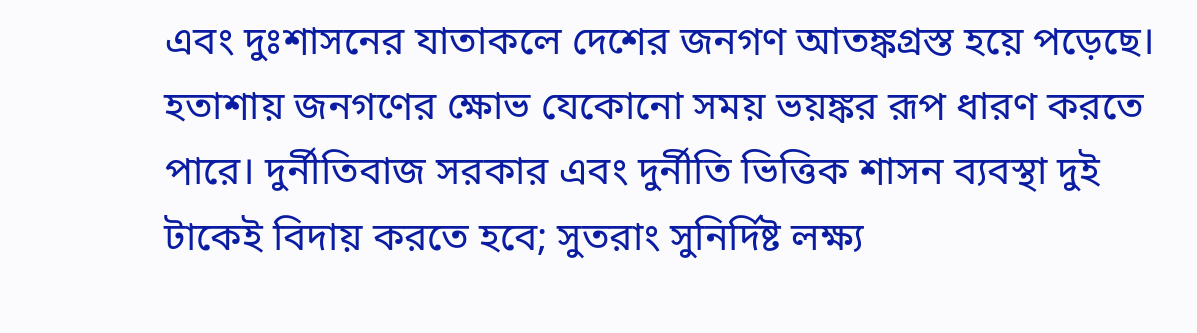এবং দুঃশাসনের যাতাকলে দেশের জনগণ আতঙ্কগ্রস্ত হয়ে পড়েছে। হতাশায় জনগণের ক্ষোভ যেকোনো সময় ভয়ঙ্কর রূপ ধারণ করতে পারে। দুর্নীতিবাজ সরকার এবং দুর্নীতি ভিত্তিক শাসন ব্যবস্থা দুই টাকেই বিদায় করতে হবে; সুতরাং সুনির্দিষ্ট লক্ষ্য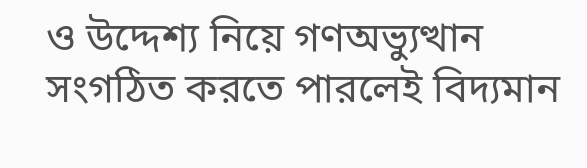ও উদ্দেশ্য নিয়ে গণঅভ্যুত্থান সংগঠিত করতে পারলেই বিদ্যমান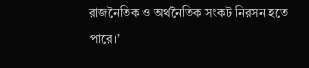রাজনৈতিক ও অর্থনৈতিক সংকট নিরসন হতে পারে।’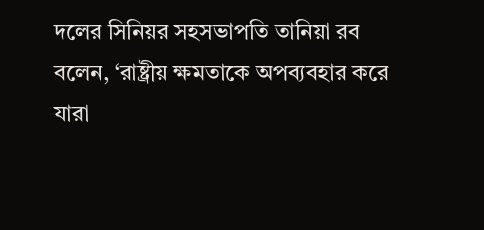দলের সিনিয়র সহসভাপতি তানিয়া রব বলেন, ‘রাষ্ট্রীয় ক্ষমতাকে অপব্যবহার করে যারা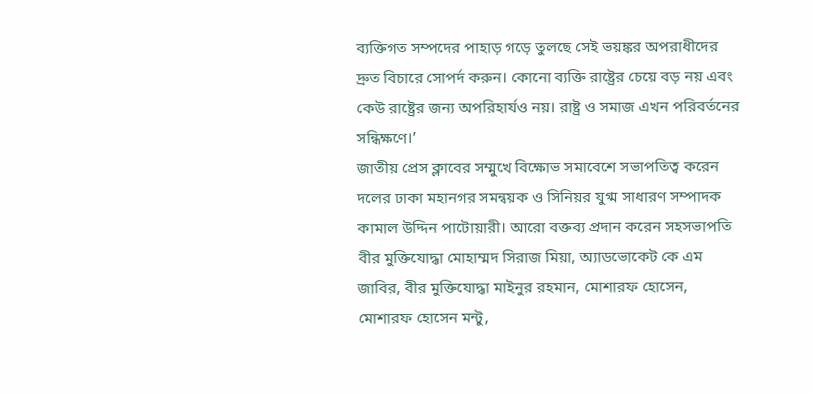ব্যক্তিগত সম্পদের পাহাড় গড়ে তুলছে সেই ভয়ঙ্কর অপরাধীদের দ্রুত বিচারে সোপর্দ করুন। কোনো ব্যক্তি রাষ্ট্রের চেয়ে বড় নয় এবং কেউ রাষ্ট্রের জন্য অপরিহার্যও নয়। রাষ্ট্র ও সমাজ এখন পরিবর্তনের সন্ধিক্ষণে।’
জাতীয় প্রেস ক্লাবের সম্মুখে বিক্ষোভ সমাবেশে সভাপতিত্ব করেন দলের ঢাকা মহানগর সমন্বয়ক ও সিনিয়র যুগ্ম সাধারণ সম্পাদক কামাল উদ্দিন পাটোয়ারী। আরো বক্তব্য প্রদান করেন সহসভাপতি বীর মুক্তিযোদ্ধা মোহাম্মদ সিরাজ মিয়া, অ্যাডভোকেট কে এম জাবির, বীর মুক্তিযোদ্ধা মাইনুর রহমান, মোশারফ হোসেন, মোশারফ হোসেন মন্টু,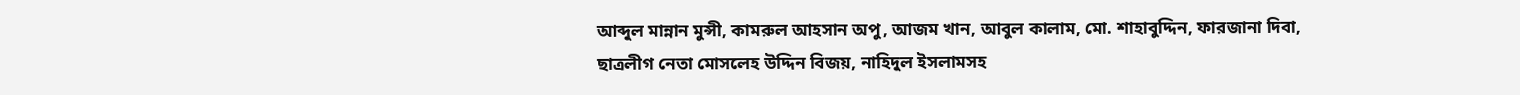আব্দুল মান্নান মুন্সী, কামরুল আহসান অপু, আজম খান, আবুল কালাম, মো. শাহাবুদ্দিন, ফারজানা দিবা, ছাত্রলীগ নেতা মোসলেহ উদ্দিন বিজয়, নাহিদুল ইসলামসহ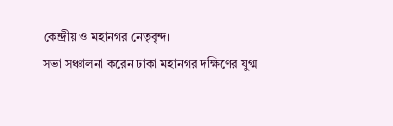কেন্দ্রীয় ও মহানগর নেতৃবৃন্দ।
সভা সঞ্চালনা করেন ঢাকা মহানগর দক্ষিণের যুগ্ম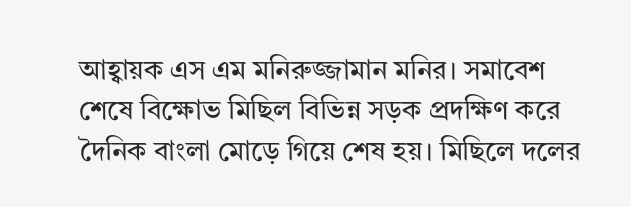আহ্বায়ক এস এম মনিরুজ্জামান মনির। সমাবেশ শেষে বিক্ষোভ মিছিল বিভিন্ন সড়ক প্রদক্ষিণ করে দৈনিক বাংলা মোড়ে গিয়ে শেষ হয়। মিছিলে দলের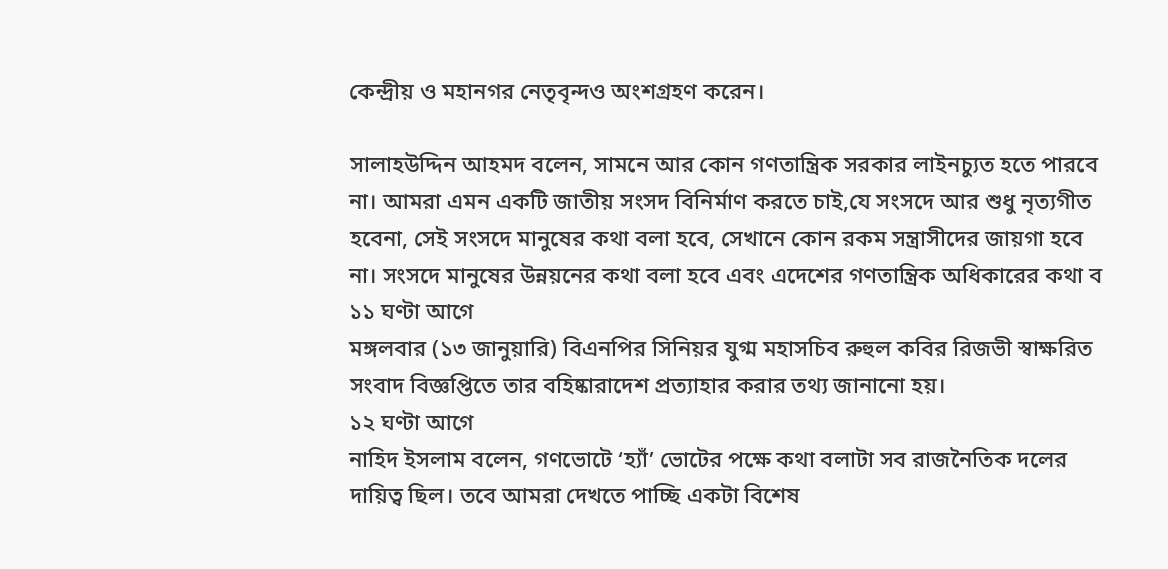কেন্দ্রীয় ও মহানগর নেতৃবৃন্দও অংশগ্রহণ করেন।

সালাহউদ্দিন আহমদ বলেন, সামনে আর কোন গণতান্ত্রিক সরকার লাইনচ্যুত হতে পারবে না। আমরা এমন একটি জাতীয় সংসদ বিনির্মাণ করতে চাই,যে সংসদে আর শুধু নৃত্যগীত হবেনা, সেই সংসদে মানুষের কথা বলা হবে, সেখানে কোন রকম সন্ত্রাসীদের জায়গা হবে না। সংসদে মানুষের উন্নয়নের কথা বলা হবে এবং এদেশের গণতান্ত্রিক অধিকারের কথা ব
১১ ঘণ্টা আগে
মঙ্গলবার (১৩ জানুয়ারি) বিএনপির সিনিয়র যুগ্ম মহাসচিব রুহুল কবির রিজভী স্বাক্ষরিত সংবাদ বিজ্ঞপ্তিতে তার বহিষ্কারাদেশ প্রত্যাহার করার তথ্য জানানো হয়।
১২ ঘণ্টা আগে
নাহিদ ইসলাম বলেন, গণভোটে ‘হ্যাঁ’ ভোটের পক্ষে কথা বলাটা সব রাজনৈতিক দলের দায়িত্ব ছিল। তবে আমরা দেখতে পাচ্ছি একটা বিশেষ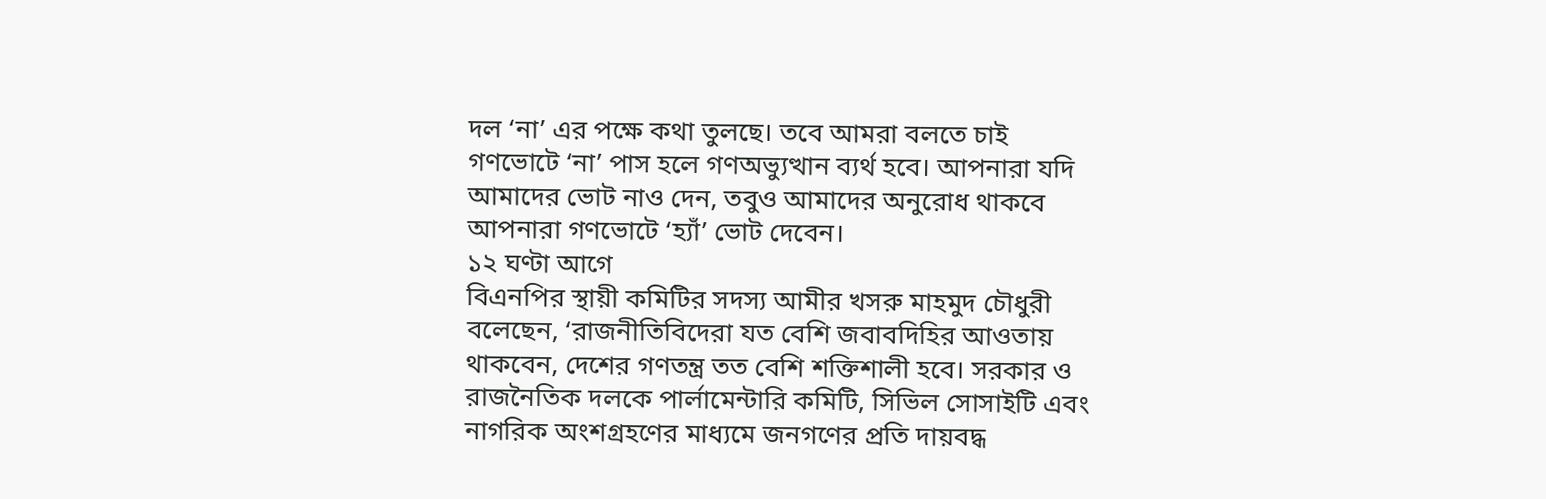দল ‘না’ এর পক্ষে কথা তুলছে। তবে আমরা বলতে চাই গণভোটে ‘না’ পাস হলে গণঅভ্যুত্থান ব্যর্থ হবে। আপনারা যদি আমাদের ভোট নাও দেন, তবুও আমাদের অনুরোধ থাকবে আপনারা গণভোটে ‘হ্যাঁ’ ভোট দেবেন।
১২ ঘণ্টা আগে
বিএনপির স্থায়ী কমিটির সদস্য আমীর খসরু মাহমুদ চৌধুরী বলেছেন, ‘রাজনীতিবিদেরা যত বেশি জবাবদিহির আওতায় থাকবেন, দেশের গণতন্ত্র তত বেশি শক্তিশালী হবে। সরকার ও রাজনৈতিক দলকে পার্লামেন্টারি কমিটি, সিভিল সোসাইটি এবং নাগরিক অংশগ্রহণের মাধ্যমে জনগণের প্রতি দায়বদ্ধ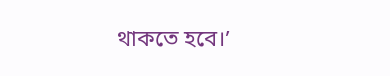থাকতে হবে।’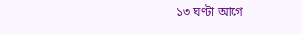১৩ ঘণ্টা আগে